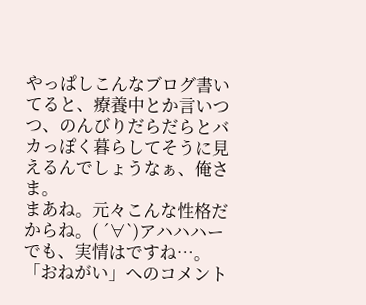やっぱしこんなブログ書いてると、療養中とか言いつつ、のんびりだらだらとバカっぽく暮らしてそうに見えるんでしょうなぁ、俺さま。
まあね。元々こんな性格だからね。( ´∀`)アハハハー
でも、実情はですね…。
「おねがい」へのコメント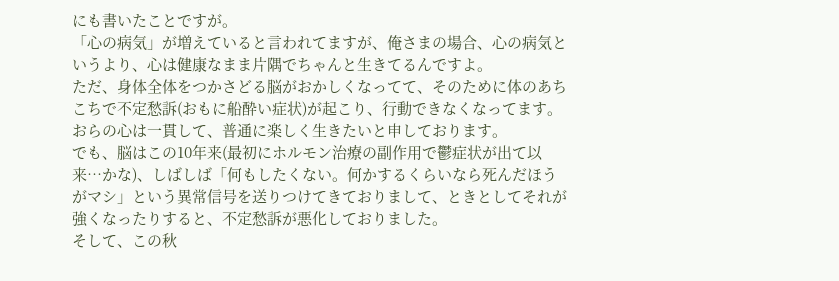にも書いたことですが。
「心の病気」が増えていると言われてますが、俺さまの場合、心の病気というより、心は健康なまま片隅でちゃんと生きてるんですよ。
ただ、身体全体をつかさどる脳がおかしくなってて、そのために体のあちこちで不定愁訴(おもに船酔い症状)が起こり、行動できなくなってます。
おらの心は一貫して、普通に楽しく生きたいと申しております。
でも、脳はこの10年来(最初にホルモン治療の副作用で鬱症状が出て以来…かな)、しばしば「何もしたくない。何かするくらいなら死んだほうがマシ」という異常信号を送りつけてきておりまして、ときとしてそれが強くなったりすると、不定愁訴が悪化しておりました。
そして、この秋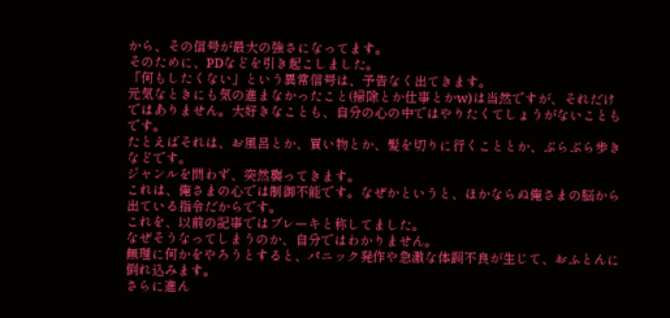から、その信号が最大の強さになってます。
そのために、PDなどを引き起こしました。
「何もしたくない」という異常信号は、予告なく出てきます。
元気なときにも気の進まなかったこと(掃除とか仕事とかw)は当然ですが、それだけではありません。大好きなことも、自分の心の中ではやりたくてしょうがないこともです。
たとえばそれは、お風呂とか、買い物とか、髪を切りに行くこととか、ぶらぶら歩きなどです。
ジャンルを問わず、突然襲ってきます。
これは、俺さまの心では制御不能です。なぜかというと、ほかならぬ俺さまの脳から出ている指令だからです。
これを、以前の記事ではブレーキと称してました。
なぜそうなってしまうのか、自分ではわかりません。
無理に何かをやろうとすると、パニック発作や急激な体調不良が生じて、おふとんに倒れ込みます。
さらに進ん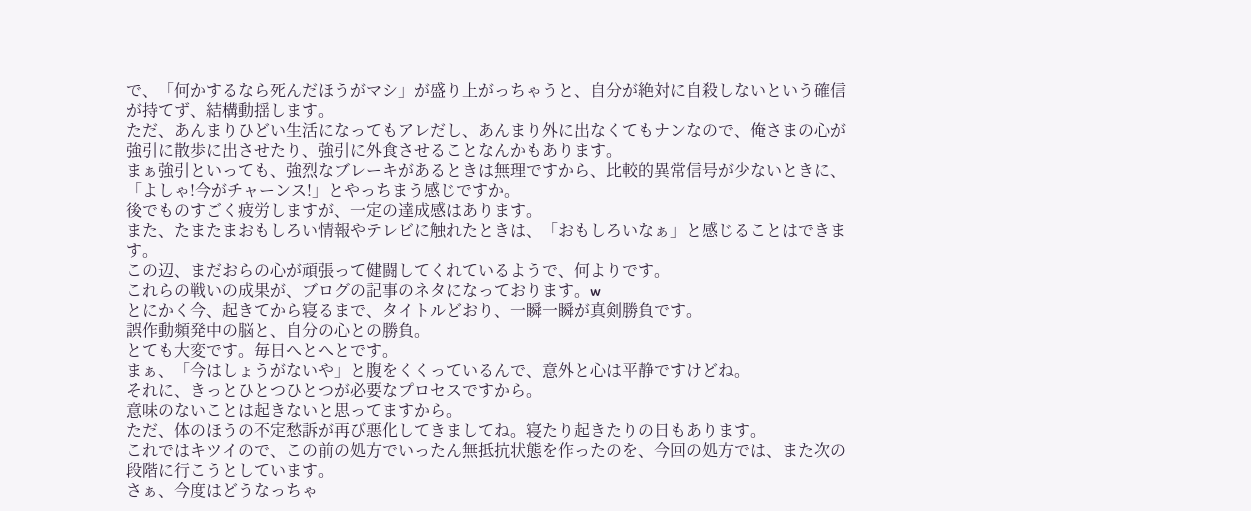で、「何かするなら死んだほうがマシ」が盛り上がっちゃうと、自分が絶対に自殺しないという確信が持てず、結構動揺します。
ただ、あんまりひどい生活になってもアレだし、あんまり外に出なくてもナンなので、俺さまの心が強引に散歩に出させたり、強引に外食させることなんかもあります。
まぁ強引といっても、強烈なブレーキがあるときは無理ですから、比較的異常信号が少ないときに、「よしゃ!今がチャーンス!」とやっちまう感じですか。
後でものすごく疲労しますが、一定の達成感はあります。
また、たまたまおもしろい情報やテレビに触れたときは、「おもしろいなぁ」と感じることはできます。
この辺、まだおらの心が頑張って健闘してくれているようで、何よりです。
これらの戦いの成果が、ブログの記事のネタになっております。w
とにかく今、起きてから寝るまで、タイトルどおり、一瞬一瞬が真剣勝負です。
誤作動頻発中の脳と、自分の心との勝負。
とても大変です。毎日へとへとです。
まぁ、「今はしょうがないや」と腹をくくっているんで、意外と心は平静ですけどね。
それに、きっとひとつひとつが必要なプロセスですから。
意味のないことは起きないと思ってますから。
ただ、体のほうの不定愁訴が再び悪化してきましてね。寝たり起きたりの日もあります。
これではキツイので、この前の処方でいったん無抵抗状態を作ったのを、今回の処方では、また次の段階に行こうとしています。
さぁ、今度はどうなっちゃ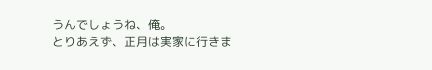うんでしょうね、俺。
とりあえず、正月は実家に行きま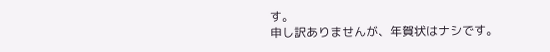す。
申し訳ありませんが、年賀状はナシです。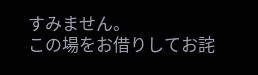すみません。
この場をお借りしてお詫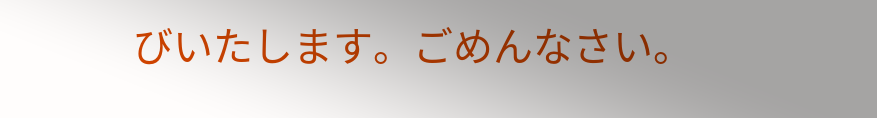びいたします。ごめんなさい。